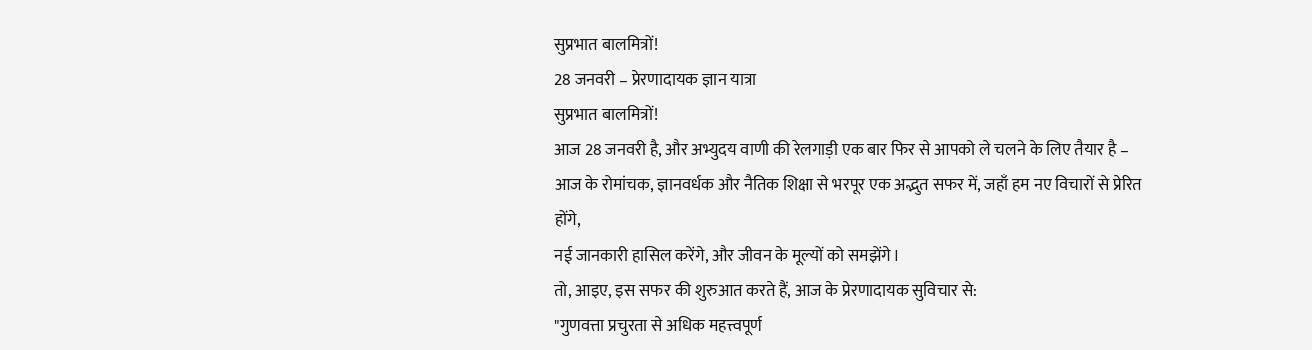सुप्रभात बालमित्रों!
28 जनवरी – प्रेरणादायक ज्ञान यात्रा
सुप्रभात बालमित्रों!
आज 28 जनवरी है, और अभ्युदय वाणी की रेलगाड़ी एक बार फिर से आपको ले चलने के लिए तैयार है –
आज के रोमांचक, ज्ञानवर्धक और नैतिक शिक्षा से भरपूर एक अद्भुत सफर में, जहाँ हम नए विचारों से प्रेरित होंगे,
नई जानकारी हासिल करेंगे, और जीवन के मूल्यों को समझेंगे।
तो, आइए, इस सफर की शुरुआत करते हैं, आज के प्रेरणादायक सुविचार से:
"गुणवत्ता प्रचुरता से अधिक महत्त्वपूर्ण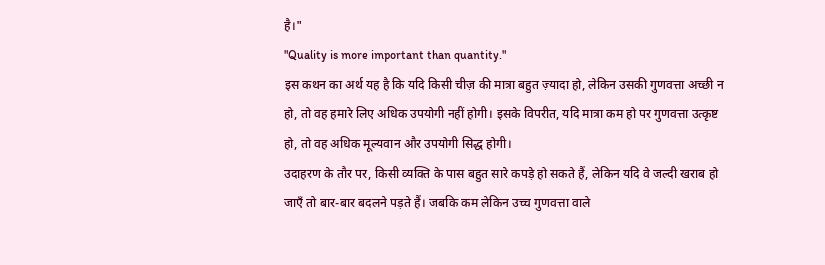है।"
"Quality is more important than quantity."
इस कथन का अर्थ यह है कि यदि किसी चीज़ की मात्रा बहुत ज़्यादा हो, लेकिन उसकी गुणवत्ता अच्छी न हो, तो वह हमारे लिए अधिक उपयोगी नहीं होगी। इसके विपरीत, यदि मात्रा कम हो पर गुणवत्ता उत्कृष्ट हो, तो वह अधिक मूल्यवान और उपयोगी सिद्ध होगी।
उदाहरण के तौर पर, किसी व्यक्ति के पास बहुत सारे कपड़े हो सकते हैं, लेकिन यदि वे जल्दी खराब हो जाएँ तो बार-बार बदलने पड़ते हैं। जबकि कम लेकिन उच्च गुणवत्ता वाले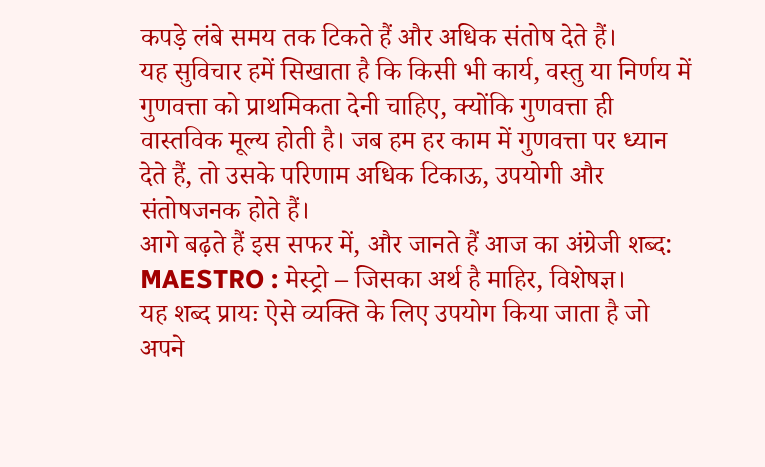कपड़े लंबे समय तक टिकते हैं और अधिक संतोष देते हैं।
यह सुविचार हमें सिखाता है कि किसी भी कार्य, वस्तु या निर्णय में गुणवत्ता को प्राथमिकता देनी चाहिए, क्योंकि गुणवत्ता ही वास्तविक मूल्य होती है। जब हम हर काम में गुणवत्ता पर ध्यान देते हैं, तो उसके परिणाम अधिक टिकाऊ, उपयोगी और संतोषजनक होते हैं।
आगे बढ़ते हैं इस सफर में, और जानते हैं आज का अंग्रेजी शब्द: MAESTRO : मेस्ट्रो – जिसका अर्थ है माहिर, विशेषज्ञ।
यह शब्द प्रायः ऐसे व्यक्ति के लिए उपयोग किया जाता है जो अपने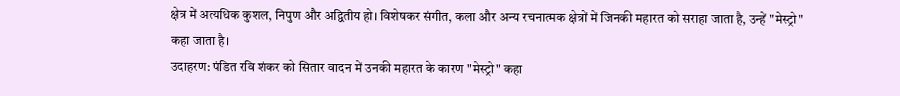क्षेत्र में अत्यधिक कुशल, निपुण और अद्वितीय हो। विशेषकर संगीत, कला और अन्य रचनात्मक क्षेत्रों में जिनकी महारत को सराहा जाता है, उन्हें "मेस्ट्रो" कहा जाता है।
उदाहरण: पंडित रवि शंकर को सितार वादन में उनकी महारत के कारण "मेस्ट्रो" कहा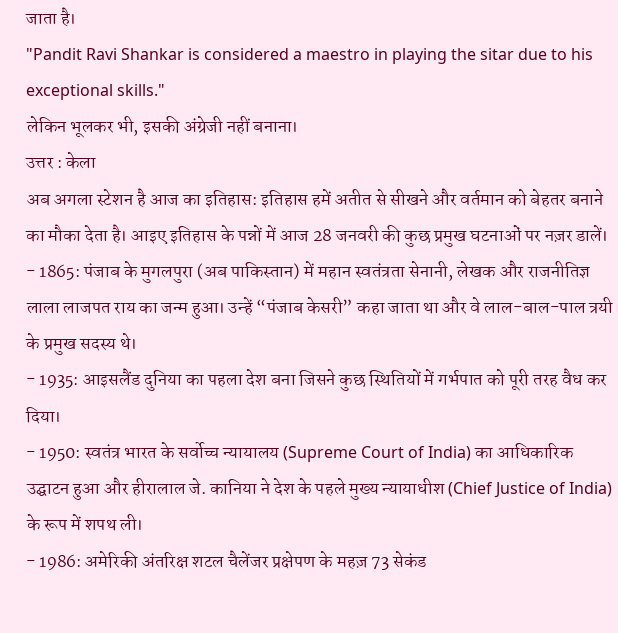जाता है।
"Pandit Ravi Shankar is considered a maestro in playing the sitar due to his exceptional skills."
लेकिन भूलकर भी, इसकी अंग्रेजी नहीं बनाना।
उत्तर : केला
अब अगला स्टेशन है आज का इतिहास: इतिहास हमें अतीत से सीखने और वर्तमान को बेहतर बनाने का मौका देता है। आइए इतिहास के पन्नों में आज 28 जनवरी की कुछ प्रमुख घटनाओं पर नज़र डालें।
- 1865: पंजाब के मुगलपुरा (अब पाकिस्तान) में महान स्वतंत्रता सेनानी, लेखक और राजनीतिज्ञ लाला लाजपत राय का जन्म हुआ। उन्हें “पंजाब केसरी” कहा जाता था और वे लाल-बाल-पाल त्रयी के प्रमुख सदस्य थे।
- 1935: आइसलैंड दुनिया का पहला देश बना जिसने कुछ स्थितियों में गर्भपात को पूरी तरह वैध कर दिया।
- 1950: स्वतंत्र भारत के सर्वोच्च न्यायालय (Supreme Court of India) का आधिकारिक उद्घाटन हुआ और हीरालाल जे. कानिया ने देश के पहले मुख्य न्यायाधीश (Chief Justice of India) के रूप में शपथ ली।
- 1986: अमेरिकी अंतरिक्ष शटल चैलेंजर प्रक्षेपण के महज़ 73 सेकंड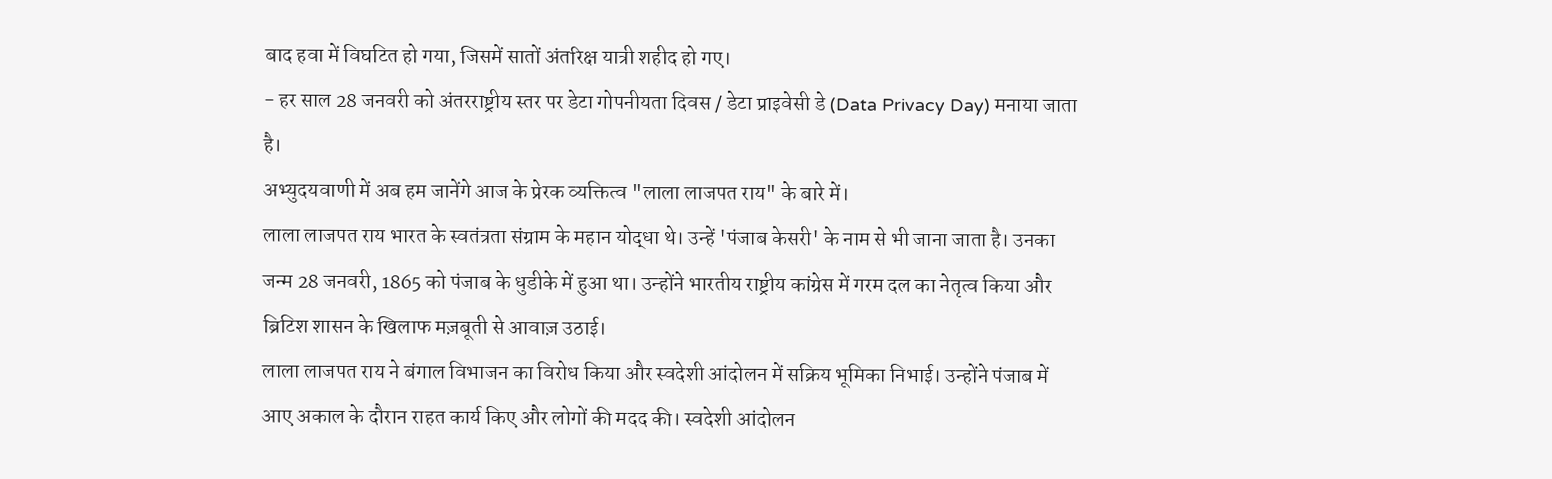बाद हवा में विघटित हो गया, जिसमें सातों अंतरिक्ष यात्री शहीद हो गए।
- हर साल 28 जनवरी को अंतरराष्ट्रीय स्तर पर डेटा गोपनीयता दिवस / डेटा प्राइवेसी डे (Data Privacy Day) मनाया जाता है।
अभ्युदयवाणी में अब हम जानेंगे आज के प्रेरक व्यक्तित्व "लाला लाजपत राय" के बारे में।
लाला लाजपत राय भारत के स्वतंत्रता संग्राम के महान योद्धा थे। उन्हें 'पंजाब केसरी' के नाम से भी जाना जाता है। उनका जन्म 28 जनवरी, 1865 को पंजाब के धुडीके में हुआ था। उन्होंने भारतीय राष्ट्रीय कांग्रेस में गरम दल का नेतृत्व किया और ब्रिटिश शासन के खिलाफ मज़बूती से आवाज़ उठाई।
लाला लाजपत राय ने बंगाल विभाजन का विरोध किया और स्वदेशी आंदोलन में सक्रिय भूमिका निभाई। उन्होंने पंजाब में आए अकाल के दौरान राहत कार्य किए और लोगों की मदद की। स्वदेशी आंदोलन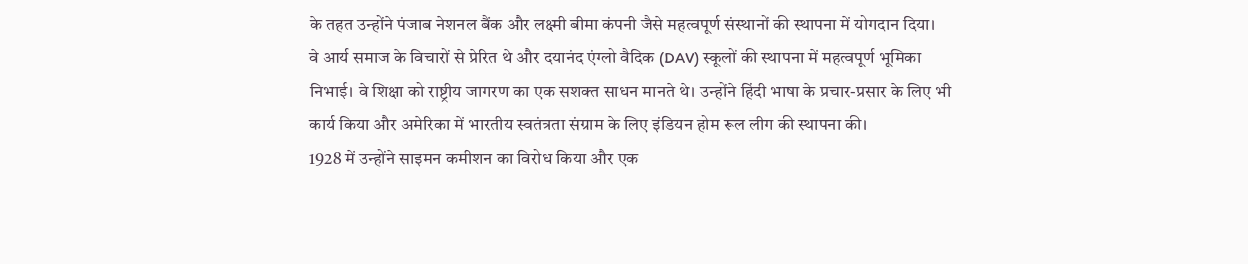के तहत उन्होंने पंजाब नेशनल बैंक और लक्ष्मी बीमा कंपनी जैसे महत्वपूर्ण संस्थानों की स्थापना में योगदान दिया।
वे आर्य समाज के विचारों से प्रेरित थे और दयानंद एंग्लो वैदिक (DAV) स्कूलों की स्थापना में महत्वपूर्ण भूमिका निभाई। वे शिक्षा को राष्ट्रीय जागरण का एक सशक्त साधन मानते थे। उन्होंने हिंदी भाषा के प्रचार-प्रसार के लिए भी कार्य किया और अमेरिका में भारतीय स्वतंत्रता संग्राम के लिए इंडियन होम रूल लीग की स्थापना की।
1928 में उन्होंने साइमन कमीशन का विरोध किया और एक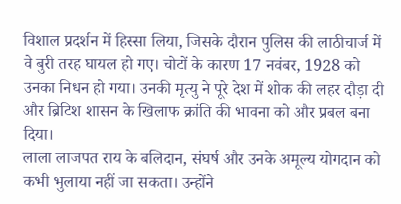विशाल प्रदर्शन में हिस्सा लिया, जिसके दौरान पुलिस की लाठीचार्ज में वे बुरी तरह घायल हो गए। चोटों के कारण 17 नवंबर, 1928 को उनका निधन हो गया। उनकी मृत्यु ने पूरे देश में शोक की लहर दौड़ा दी और ब्रिटिश शासन के खिलाफ क्रांति की भावना को और प्रबल बना दिया।
लाला लाजपत राय के बलिदान, संघर्ष और उनके अमूल्य योगदान को कभी भुलाया नहीं जा सकता। उन्होंने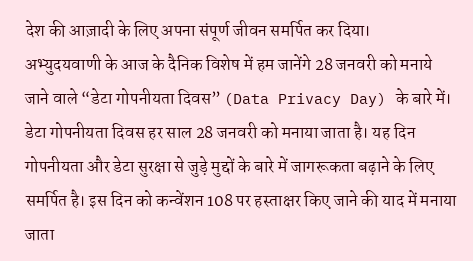देश की आज़ादी के लिए अपना संपूर्ण जीवन समर्पित कर दिया।
अभ्युदयवाणी के आज के दैनिक विशेष में हम जानेंगे 28 जनवरी को मनाये जाने वाले “डेटा गोपनीयता दिवस” (Data Privacy Day) के बारे में।
डेटा गोपनीयता दिवस हर साल 28 जनवरी को मनाया जाता है। यह दिन गोपनीयता और डेटा सुरक्षा से जुड़े मुद्दों के बारे में जागरूकता बढ़ाने के लिए समर्पित है। इस दिन को कन्वेंशन 108 पर हस्ताक्षर किए जाने की याद में मनाया जाता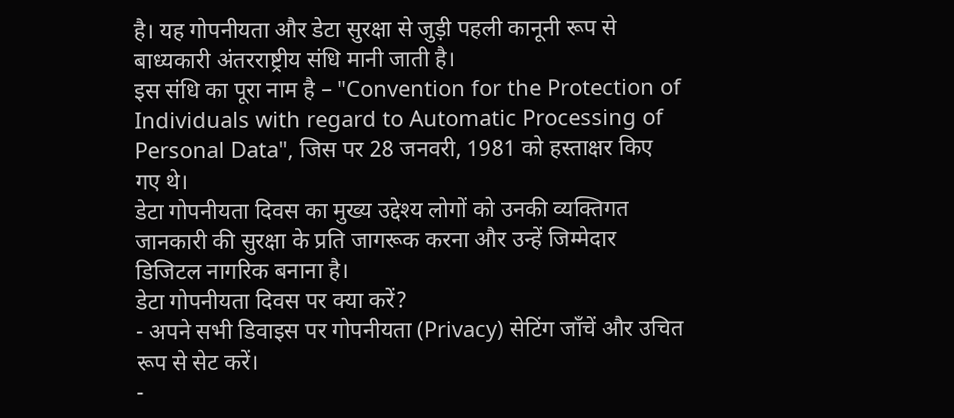है। यह गोपनीयता और डेटा सुरक्षा से जुड़ी पहली कानूनी रूप से बाध्यकारी अंतरराष्ट्रीय संधि मानी जाती है।
इस संधि का पूरा नाम है – "Convention for the Protection of Individuals with regard to Automatic Processing of Personal Data", जिस पर 28 जनवरी, 1981 को हस्ताक्षर किए गए थे।
डेटा गोपनीयता दिवस का मुख्य उद्देश्य लोगों को उनकी व्यक्तिगत जानकारी की सुरक्षा के प्रति जागरूक करना और उन्हें जिम्मेदार डिजिटल नागरिक बनाना है।
डेटा गोपनीयता दिवस पर क्या करें?
- अपने सभी डिवाइस पर गोपनीयता (Privacy) सेटिंग जाँचें और उचित रूप से सेट करें।
-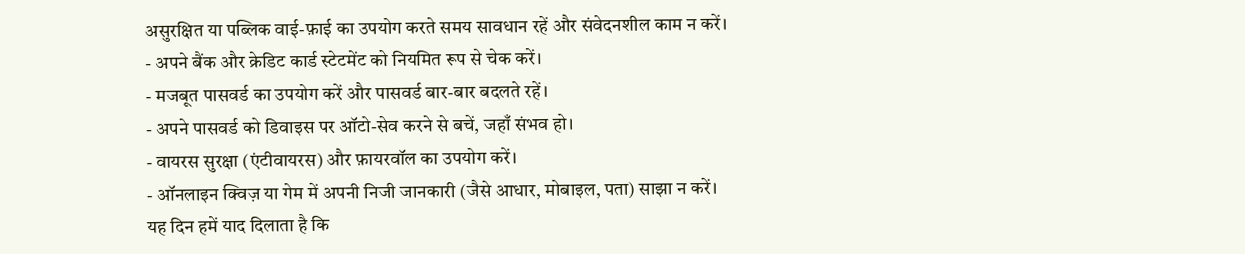असुरक्षित या पब्लिक वाई-फ़ाई का उपयोग करते समय सावधान रहें और संवेदनशील काम न करें।
- अपने बैंक और क्रेडिट कार्ड स्टेटमेंट को नियमित रूप से चेक करें।
- मजबूत पासवर्ड का उपयोग करें और पासवर्ड बार-बार बदलते रहें।
- अपने पासवर्ड को डिवाइस पर ऑटो-सेव करने से बचें, जहाँ संभव हो।
- वायरस सुरक्षा (एंटीवायरस) और फ़ायरवॉल का उपयोग करें।
- ऑनलाइन क्विज़ या गेम में अपनी निजी जानकारी (जैसे आधार, मोबाइल, पता) साझा न करें।
यह दिन हमें याद दिलाता है कि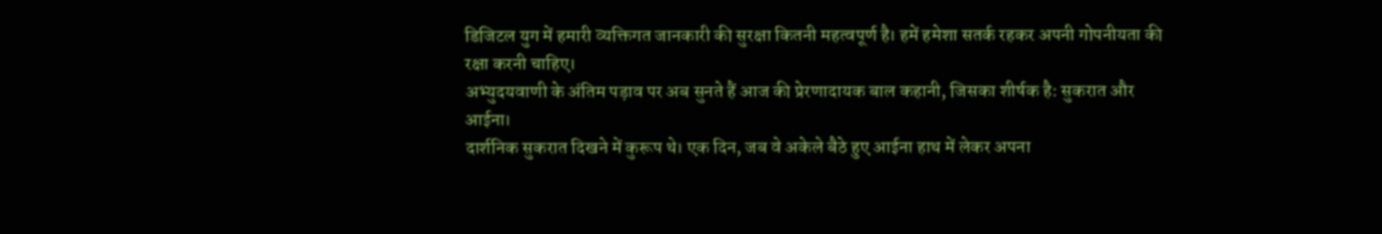डिजिटल युग में हमारी व्यक्तिगत जानकारी की सुरक्षा कितनी महत्वपूर्ण है। हमें हमेशा सतर्क रहकर अपनी गोपनीयता की रक्षा करनी चाहिए।
अभ्युदयवाणी के अंतिम पड़ाव पर अब सुनते हैं आज की प्रेरणादायक बाल कहानी, जिसका शीर्षक है: सुकरात और आईना।
दार्शनिक सुकरात दिखने में कुरूप थे। एक दिन, जब वे अकेले बैठे हुए आईना हाथ में लेकर अपना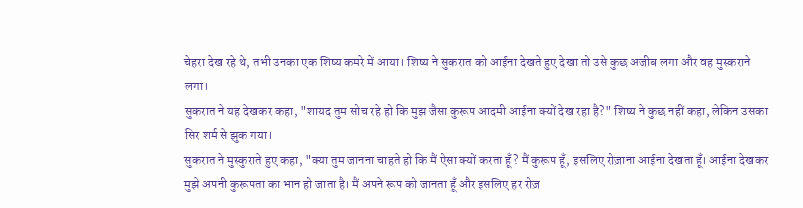चेहरा देख रहे थे, तभी उनका एक शिष्य कमरे में आया। शिष्य ने सुकरात को आईना देखते हुए देखा तो उसे कुछ अजीब लगा और वह मुस्कराने लगा।
सुकरात ने यह देखकर कहा, "शायद तुम सोच रहे हो कि मुझ जैसा कुरूप आदमी आईना क्यों देख रहा है?" शिष्य ने कुछ नहीं कहा, लेकिन उसका सिर शर्म से झुक गया।
सुकरात ने मुस्कुराते हुए कहा, "क्या तुम जानना चाहते हो कि मैं ऐसा क्यों करता हूँ? मैं कुरूप हूँ, इसलिए रोज़ाना आईना देखता हूँ। आईना देखकर मुझे अपनी कुरूपता का भान हो जाता है। मैं अपने रूप को जानता हूँ और इसलिए हर रोज़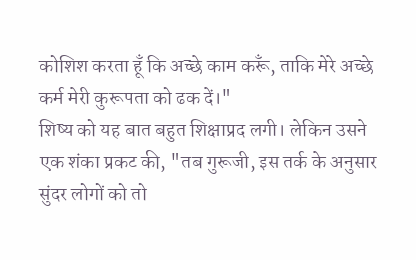कोशिश करता हूँ कि अच्छे काम करूँ, ताकि मेरे अच्छे कर्म मेरी कुरूपता को ढक दें।"
शिष्य को यह बात बहुत शिक्षाप्रद लगी। लेकिन उसने एक शंका प्रकट की, "तब गुरूजी, इस तर्क के अनुसार सुंदर लोगों को तो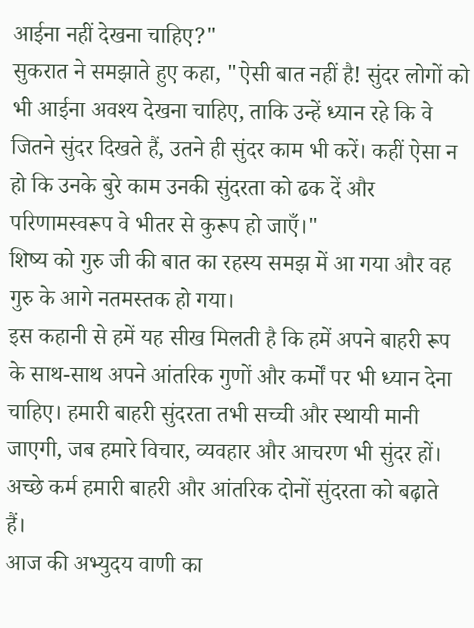आईना नहीं देखना चाहिए?"
सुकरात ने समझाते हुए कहा, "ऐसी बात नहीं है! सुंदर लोगों को भी आईना अवश्य देखना चाहिए, ताकि उन्हें ध्यान रहे कि वे जितने सुंदर दिखते हैं, उतने ही सुंदर काम भी करें। कहीं ऐसा न हो कि उनके बुरे काम उनकी सुंदरता को ढक दें और परिणामस्वरूप वे भीतर से कुरूप हो जाएँ।"
शिष्य को गुरु जी की बात का रहस्य समझ में आ गया और वह गुरु के आगे नतमस्तक हो गया।
इस कहानी से हमें यह सीख मिलती है कि हमें अपने बाहरी रूप के साथ-साथ अपने आंतरिक गुणों और कर्मों पर भी ध्यान देना चाहिए। हमारी बाहरी सुंदरता तभी सच्ची और स्थायी मानी जाएगी, जब हमारे विचार, व्यवहार और आचरण भी सुंदर हों। अच्छे कर्म हमारी बाहरी और आंतरिक दोनों सुंदरता को बढ़ाते हैं।
आज की अभ्युदय वाणी का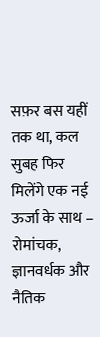सफ़र बस यहीं तक था, कल सुबह फिर मिलेंगे एक नई ऊर्जा के साथ – रोमांचक, ज्ञानवर्धक और नैतिक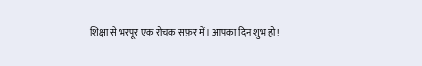शिक्षा से भरपूर एक रोचक सफ़र में। आपका दिन शुभ हो!